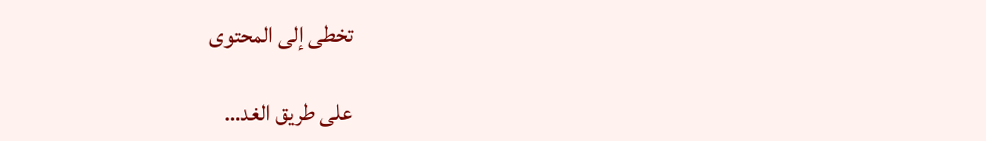تخطى إلى المحتوى

على طريق الغد…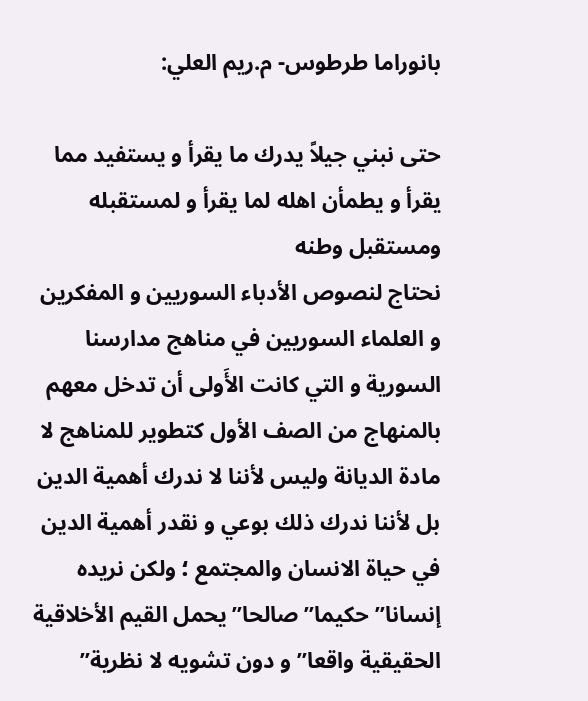بانوراما طرطوس- م.ريم العلي:

حتى نبني جيلاً يدرك ما يقرأ و يستفيد مما يقرأ و يطمأن اهله لما يقرأ و لمستقبله ومستقبل وطنه
نحتاج لنصوص الأدباء السوريين و المفكرين و العلماء السوريين في مناهج مدارسنا السورية و التي كانت الأَولى أن تدخل معهم بالمنهاج من الصف الأول كتطوير للمناهج لا مادة الديانة وليس لأننا لا ندرك أهمية الدين بل لأننا ندرك ذلك بوعي و نقدر أهمية الدين في حياة الانسان والمجتمع ؛ ولكن نريده إنسانا” حكيما” صالحا” يحمل القيم الأخلاقية الحقيقية واقعا” و دون تشويه لا نظرية”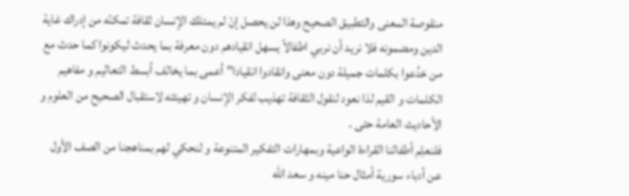منقوصة المعنى والتطبيق الصحيح وهذا لن يحصل إنْ لم يمتلك الإنسان ثقافة تمكنّه من إدراك غاية الدين ومضمونه فلا نريد أن نربي اطفالاً يسهل انقيادهم دون معرفة بما يحدث ليكونوا كما حدث مع من خدُعوا بكلمات جميلة دون معنى وانقادوا انقيادا” أعمى بما يخالف أبسط التعاليم و مفاهيم الكلمات و القيم لذا نعود لنقول الثقافة تهذيب لفكر الإنسان و تهيئته لاستقبال الصحيح من العلوم و الأحاديث العامة حتى .
فلنعلِم أطفالنا القراءة الواعية وبمهارات التفكير المتنوعة و لنحكي لهم بمناهجنا من الصف الأول عن أدباء سورية أمثال حنا مينه و سعد الله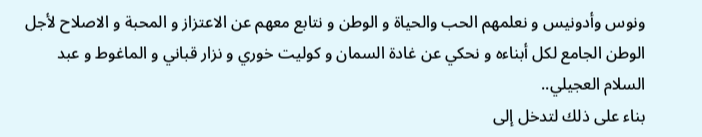ونوس وأدونيس و نعلمهم الحب والحياة و الوطن و نتابع معهم عن الاعتزاز و المحبة و الاصلاح لأجل الوطن الجامع لكل أبناءه و نحكي عن غادة السمان و كوليت خوري و نزار قباني و الماغوط و عبد السلام العجيلي..
بناء على ذلك لتدخل إلى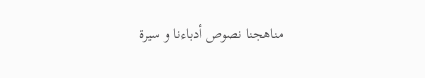مناهجنا نصوص أدباءنا و سيرة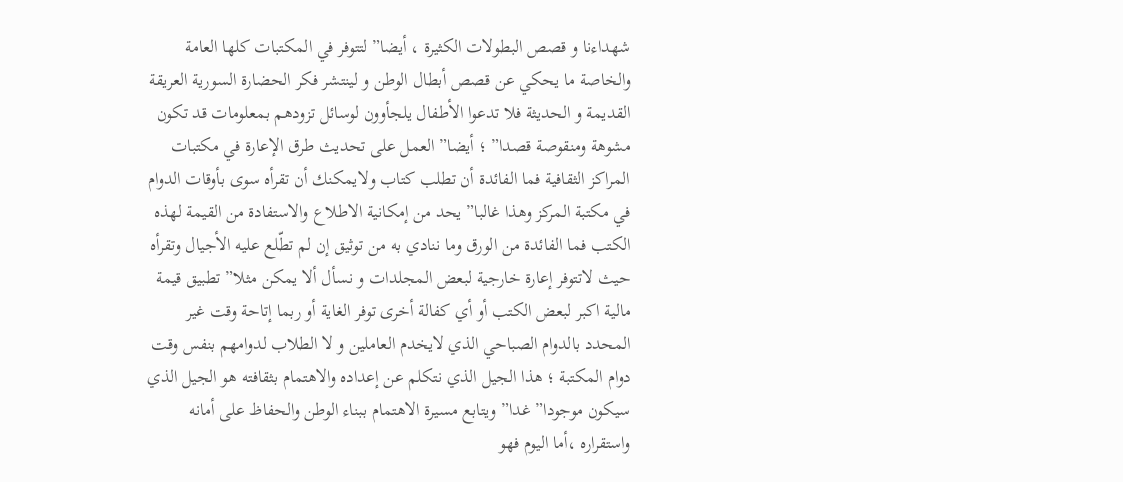شهداءنا و قصص البطولات الكثيرة ، أيضا” لتتوفر في المكتبات كلها العامة والخاصة ما يحكي عن قصص أبطال الوطن و لينتشر فكر الحضارة السورية العريقة القديمة و الحديثة فلا تدعوا الأطفال يلجأوون لوسائل تزودهم بمعلومات قد تكون مشوهة ومنقوصة قصدا” ؛ أيضا” العمل على تحديث طرق الإعارة في مكتبات المراكز الثقافية فما الفائدة أن تطلب كتاب ولايمكنك أن تقرأه سوى بأوقات الدوام في مكتبة المركز وهذا غالبا” يحد من إمكانية الاطلاع والاستفادة من القيمة لهذه الكتب فما الفائدة من الورق وما ننادي به من توثيق إن لم تطّلع عليه الأجيال وتقرأه حيث لاتتوفر إعارة خارجية لبعض المجلدات و نسأل ألا يمكن مثلا” تطبيق قيمة مالية اكبر لبعض الكتب أو أي كفالة أخرى توفر الغاية أو ربما إتاحة وقت غير المحدد بالدوام الصباحي الذي لايخدم العاملين و لا الطلاب لدوامهم بنفس وقت دوام المكتبة ؛ هذا الجيل الذي نتكلم عن إعداده والاهتمام بثقافته هو الجيل الذي سيكون موجودا” غدا” ويتابع مسيرة الاهتمام ببناء الوطن والحفاظ على أمانه واستقراره ،أما اليوم فهو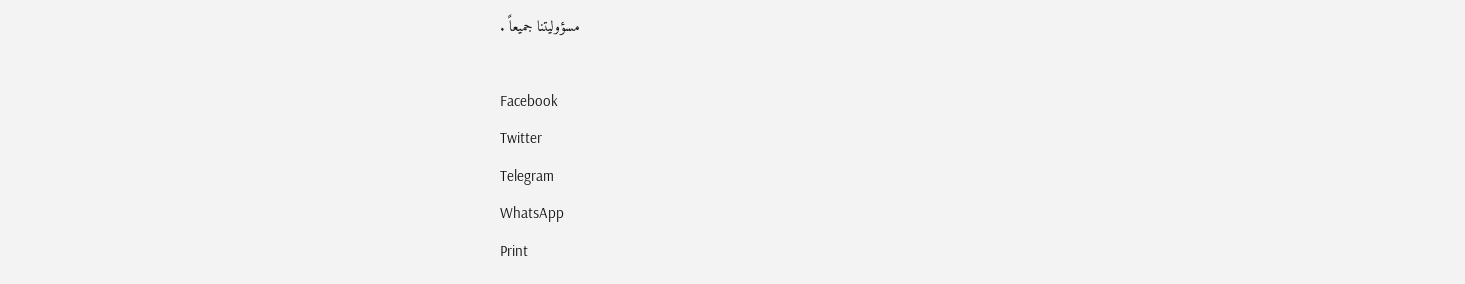مسؤوليتنا جميعاً .

Facebook
Twitter
Telegram
WhatsApp
Print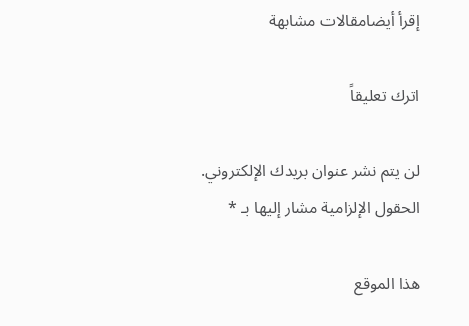إقرأ أيضامقالات مشابهة

اترك تعليقاً

لن يتم نشر عنوان بريدك الإلكتروني. الحقول الإلزامية مشار إليها بـ *

هذا الموقع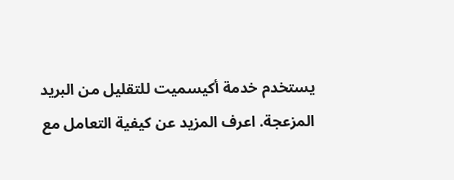يستخدم خدمة أكيسميت للتقليل من البريد المزعجة. اعرف المزيد عن كيفية التعامل مع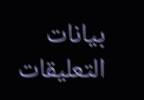بيانات التعليقات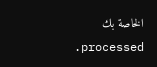الخاصة بك processed.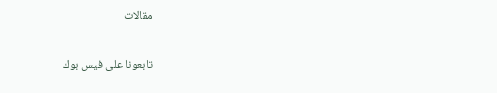مقالات

تابعونا على فيس بوك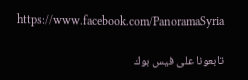https://www.facebook.com/PanoramaSyria

تابعونا على فيس بوك